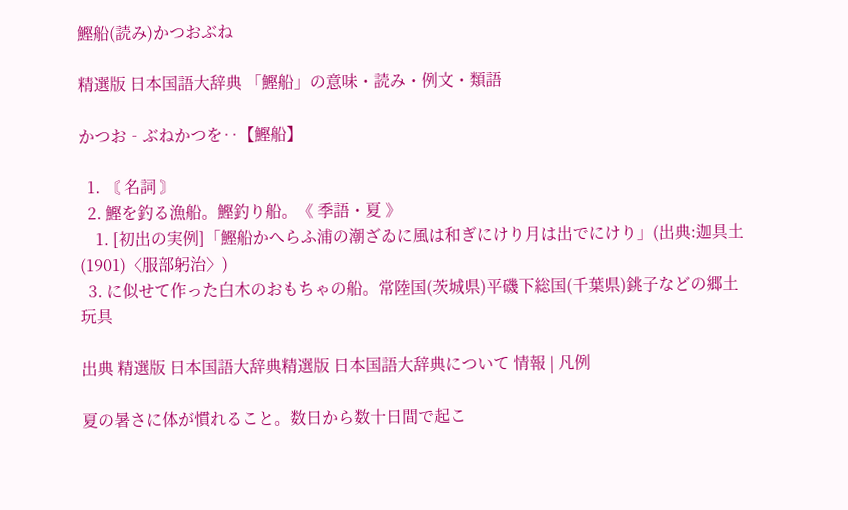鰹船(読み)かつおぶね

精選版 日本国語大辞典 「鰹船」の意味・読み・例文・類語

かつお‐ぶねかつを‥【鰹船】

  1. 〘 名詞 〙
  2. 鰹を釣る漁船。鰹釣り船。《 季語・夏 》
    1. [初出の実例]「鰹船かへらふ浦の潮ざゐに風は和ぎにけり月は出でにけり」(出典:迦具土(1901)〈服部躬治〉)
  3. に似せて作った白木のおもちゃの船。常陸国(茨城県)平磯下総国(千葉県)銚子などの郷土玩具

出典 精選版 日本国語大辞典精選版 日本国語大辞典について 情報 | 凡例

夏の暑さに体が慣れること。数日から数十日間で起こ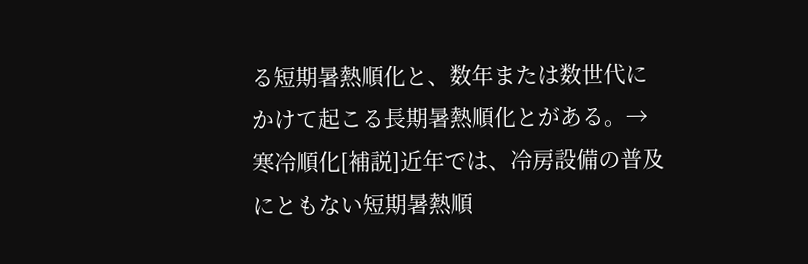る短期暑熱順化と、数年または数世代にかけて起こる長期暑熱順化とがある。→寒冷順化[補説]近年では、冷房設備の普及にともない短期暑熱順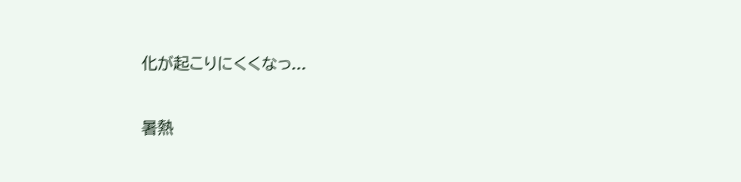化が起こりにくくなっ...

暑熱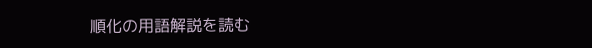順化の用語解説を読む